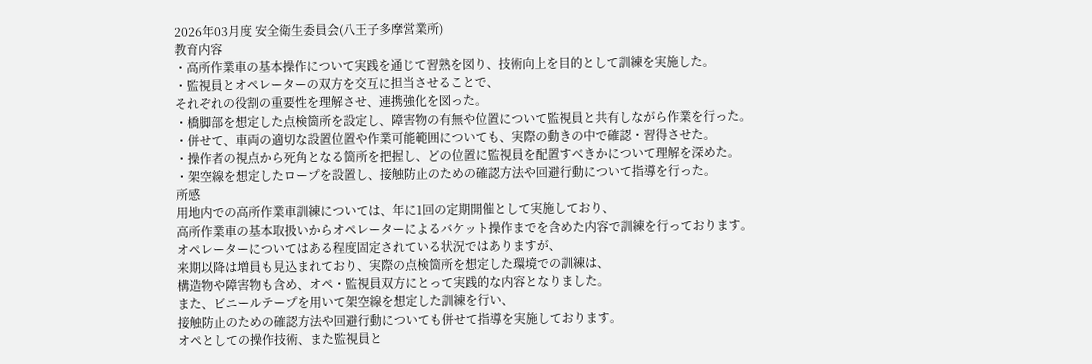2026年03月度 安全衛生委員会(八王子多摩営業所)
教育内容
・高所作業車の基本操作について実践を通じて習熟を図り、技術向上を目的として訓練を実施した。
・監視員とオペレーターの双方を交互に担当させることで、
それぞれの役割の重要性を理解させ、連携強化を図った。
・橋脚部を想定した点検箇所を設定し、障害物の有無や位置について監視員と共有しながら作業を行った。
・併せて、車両の適切な設置位置や作業可能範囲についても、実際の動きの中で確認・習得させた。
・操作者の視点から死角となる箇所を把握し、どの位置に監視員を配置すべきかについて理解を深めた。
・架空線を想定したロープを設置し、接触防止のための確認方法や回避行動について指導を行った。
所感
用地内での高所作業車訓練については、年に1回の定期開催として実施しており、
高所作業車の基本取扱いからオペレーターによるバケット操作までを含めた内容で訓練を行っております。
オペレーターについてはある程度固定されている状況ではありますが、
来期以降は増員も見込まれており、実際の点検箇所を想定した環境での訓練は、
構造物や障害物も含め、オペ・監視員双方にとって実践的な内容となりました。
また、ビニールテープを用いて架空線を想定した訓練を行い、
接触防止のための確認方法や回避行動についても併せて指導を実施しております。
オペとしての操作技術、また監視員と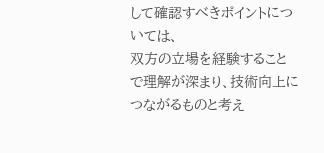して確認すべきポイントについては、
双方の立場を経験することで理解が深まり、技術向上につながるものと考え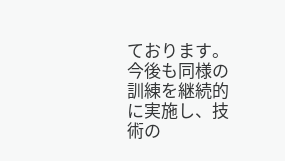ております。
今後も同様の訓練を継続的に実施し、技術の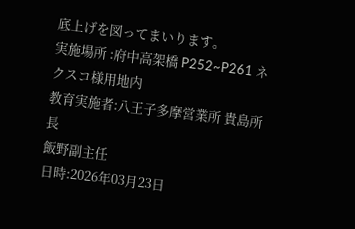底上げを図ってまいります。
実施場所 :府中高架橋 P252~P261 ネクスコ様用地内
教育実施者:八王子多摩営業所 貴島所長
飯野副主任
日時:2026年03月23日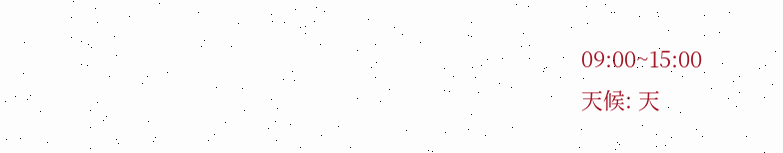09:00~15:00
天候: 天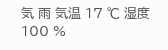気 雨 気温 17 ℃ 湿度 100 %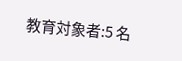教育対象者:5 名